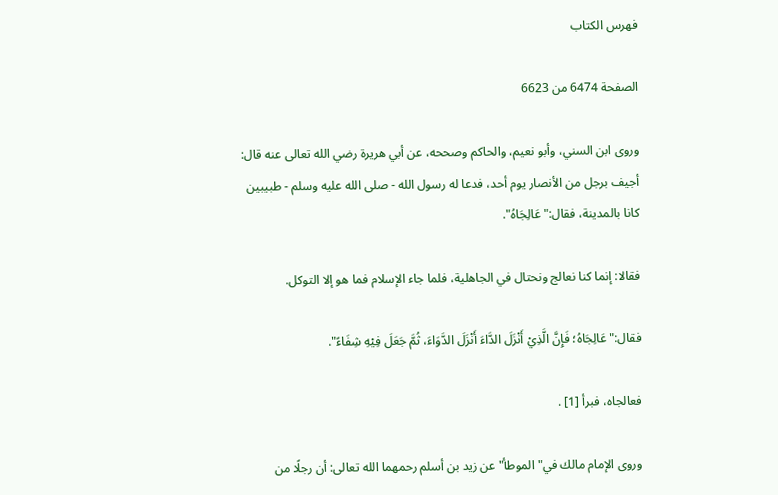فهرس الكتاب

الصفحة 6474 من 6623

وروى ابن السني، وأبو نعيم، والحاكم وصححه، عن أبي هريرة رضي الله تعالى عنه قال: أجيف برجل من الأنصار يوم أحد، فدعا له رسول الله - صلى الله عليه وسلم - طبيبين كانا بالمدينة، فقال:"عَالِجَاهُ".

فقالا: إنما كنا نعالج ونحتال في الجاهلية، فلما جاء الإسلام فما هو إلا التوكل.

فقال:"عَالِجَاهُ؛ فَإِنَّ الَّذِيْ أَنْزَلَ الدَّاءَ أَنْزَلَ الدَّوَاءَ، ثُمَّ جَعَلَ فِيْهِ شِفَاءً".

فعالجاه، فبرأ [1] .

وروى الإمام مالك في"الموطأ"عن زيد بن أسلم رحمهما الله تعالى: أن رجلًا من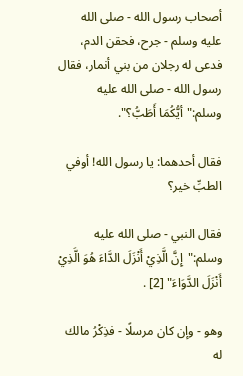أصحاب رسول الله - صلى الله عليه وسلم - جرح، فحقن الدم، فدعى له رجلان من بني أنمار، فقال رسول الله - صلى الله عليه وسلم:"أيُّكُمَا أَطَبُّ؟".

فقال أحدهما: يا رسول الله! أوفي الطبِّ خير؟

فقال النبي - صلى الله عليه وسلم:"إِنَّ الَّذِيْ أَنْزَلَ الدَّاءَ هُوَ الَّذِيْ أَنْزَلَ الدَّوَاءَ" [2] .

وهو - وإن كان مرسلًا - فذِكْرُ مالك له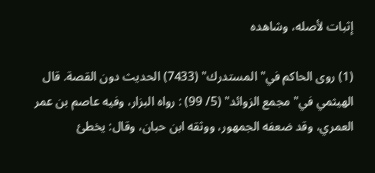إثبات لأصله، وشاهده

(1) روى الحاكم في"المستدرك" (7433) الحديث دون القصة. قال الهيثمي في"مجمع الزوائد" (5/ 99) : رواه البزار، وفيه عاصم بن عمر العمري، وقد ضعفه الجمهور، ووثقه ابن حبان، وقال: يخطئ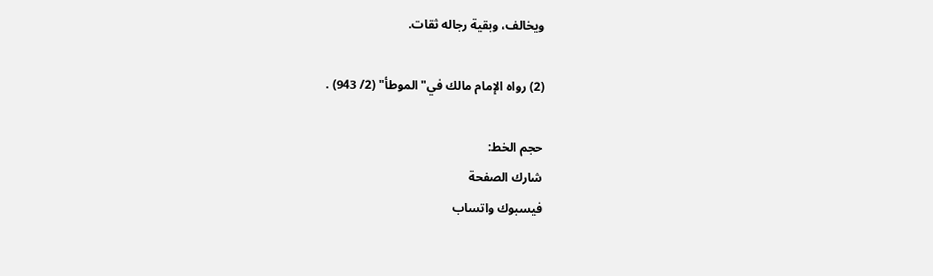ويخالف، وبقية رجاله ثقات.

(2) رواه الإمام مالك في"الموطأ" (2/ 943) .

حجم الخط:
شارك الصفحة
فيسبوك واتساب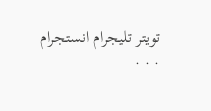تويتر تليجرام انستجرام
. . .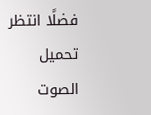فضلًا انتظر تحميل الصوت